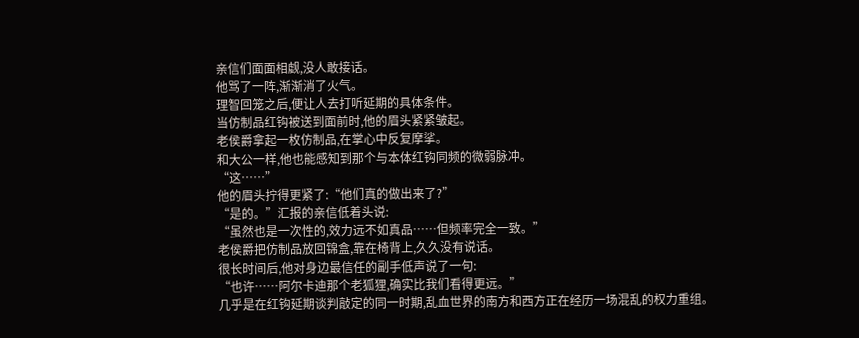亲信们面面相觑,没人敢接话。
他骂了一阵,渐渐消了火气。
理智回笼之后,便让人去打听延期的具体条件。
当仿制品红钩被送到面前时,他的眉头紧紧皱起。
老侯爵拿起一枚仿制品,在掌心中反复摩挲。
和大公一样,他也能感知到那个与本体红钩同频的微弱脉冲。
“这……”
他的眉头拧得更紧了:“他们真的做出来了?”
“是的。”汇报的亲信低着头说:
“虽然也是一次性的,效力远不如真品……但频率完全一致。”
老侯爵把仿制品放回锦盒,靠在椅背上,久久没有说话。
很长时间后,他对身边最信任的副手低声说了一句:
“也许……阿尔卡迪那个老狐狸,确实比我们看得更远。”
几乎是在红钩延期谈判敲定的同一时期,乱血世界的南方和西方正在经历一场混乱的权力重组。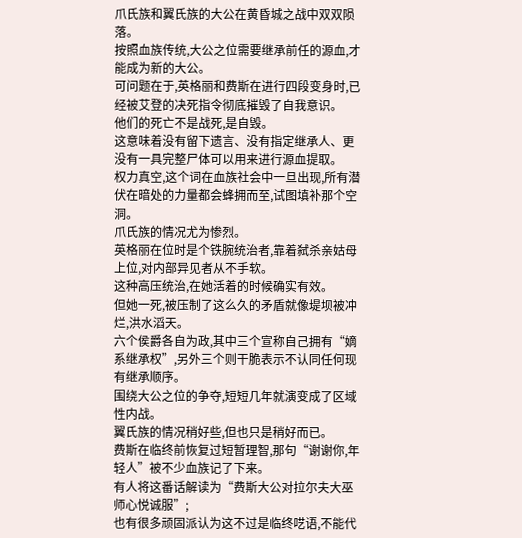爪氏族和翼氏族的大公在黄昏城之战中双双陨落。
按照血族传统,大公之位需要继承前任的源血,才能成为新的大公。
可问题在于,英格丽和费斯在进行四段变身时,已经被艾登的决死指令彻底摧毁了自我意识。
他们的死亡不是战死,是自毁。
这意味着没有留下遗言、没有指定继承人、更没有一具完整尸体可以用来进行源血提取。
权力真空,这个词在血族社会中一旦出现,所有潜伏在暗处的力量都会蜂拥而至,试图填补那个空洞。
爪氏族的情况尤为惨烈。
英格丽在位时是个铁腕统治者,靠着弑杀亲姑母上位,对内部异见者从不手软。
这种高压统治,在她活着的时候确实有效。
但她一死,被压制了这么久的矛盾就像堤坝被冲烂,洪水滔天。
六个侯爵各自为政,其中三个宣称自己拥有“嫡系继承权”,另外三个则干脆表示不认同任何现有继承顺序。
围绕大公之位的争夺,短短几年就演变成了区域性内战。
翼氏族的情况稍好些,但也只是稍好而已。
费斯在临终前恢复过短暂理智,那句“谢谢你,年轻人”被不少血族记了下来。
有人将这番话解读为“费斯大公对拉尔夫大巫师心悦诚服”;
也有很多顽固派认为这不过是临终呓语,不能代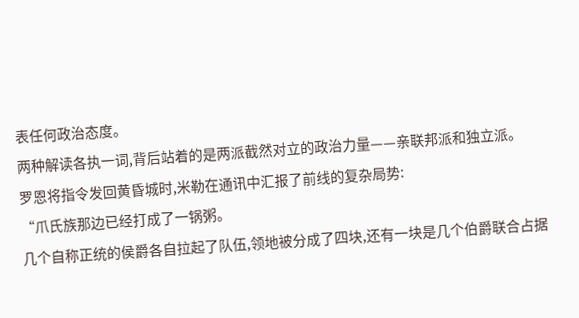表任何政治态度。
两种解读各执一词,背后站着的是两派截然对立的政治力量——亲联邦派和独立派。
罗恩将指令发回黄昏城时,米勒在通讯中汇报了前线的复杂局势:
“爪氏族那边已经打成了一锅粥。
几个自称正统的侯爵各自拉起了队伍,领地被分成了四块,还有一块是几个伯爵联合占据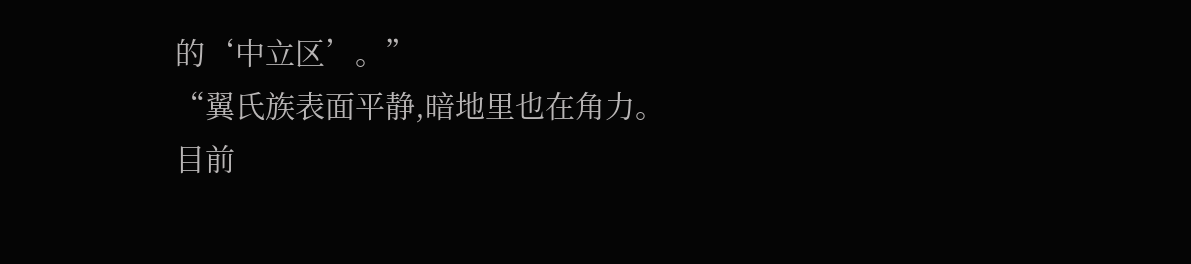的‘中立区’。”
“翼氏族表面平静,暗地里也在角力。
目前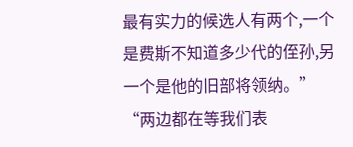最有实力的候选人有两个,一个是费斯不知道多少代的侄孙,另一个是他的旧部将领纳。”
“两边都在等我们表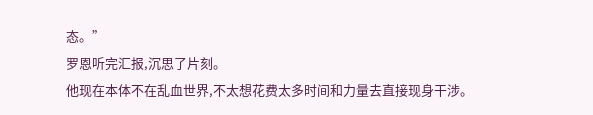态。”
罗恩听完汇报,沉思了片刻。
他现在本体不在乱血世界,不太想花费太多时间和力量去直接现身干涉。